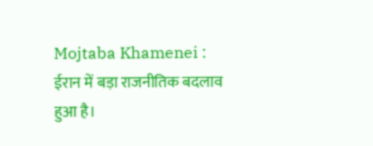Mojtaba Khamenei : ईरान में बड़ा राजनीतिक बदलाव हुआ है।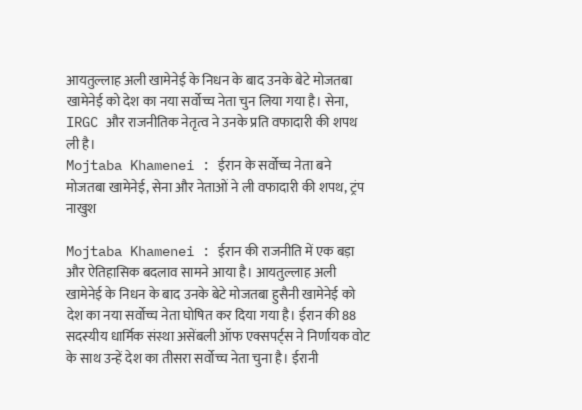आयतुल्लाह अली खामेनेई के निधन के बाद उनके बेटे मोजतबा खामेनेई को देश का नया सर्वोच्च नेता चुन लिया गया है। सेना, IRGC और राजनीतिक नेतृत्व ने उनके प्रति वफादारी की शपथ ली है।
Mojtaba Khamenei : ईरान के सर्वोच्च नेता बने मोजतबा खामेनेई, सेना और नेताओं ने ली वफादारी की शपथ, ट्रंप नाखुश

Mojtaba Khamenei : ईरान की राजनीति में एक बड़ा और ऐतिहासिक बदलाव सामने आया है। आयतुल्लाह अली खामेनेई के निधन के बाद उनके बेटे मोजतबा हुसैनी खामेनेई को देश का नया सर्वोच्च नेता घोषित कर दिया गया है। ईरान की 88 सदस्यीय धार्मिक संस्था असेंबली ऑफ एक्सपर्ट्स ने निर्णायक वोट के साथ उन्हें देश का तीसरा सर्वोच्च नेता चुना है। ईरानी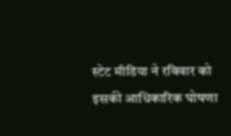स्टेट मीडिया ने रविवार को इसकी आधिकारिक घोषणा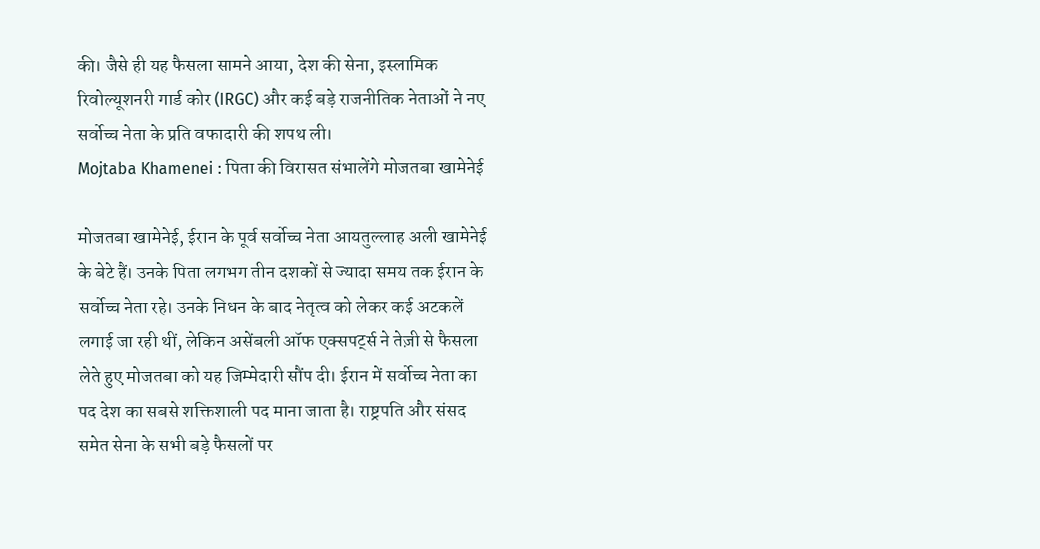की। जैसे ही यह फैसला सामने आया, देश की सेना, इस्लामिक रिवोल्यूशनरी गार्ड कोर (IRGC) और कई बड़े राजनीतिक नेताओं ने नए सर्वोच्च नेता के प्रति वफादारी की शपथ ली।
Mojtaba Khamenei : पिता की विरासत संभालेंगे मोजतबा खामेनेई

मोजतबा खामेनेई, ईरान के पूर्व सर्वोच्च नेता आयतुल्लाह अली खामेनेई के बेटे हैं। उनके पिता लगभग तीन दशकों से ज्यादा समय तक ईरान के सर्वोच्च नेता रहे। उनके निधन के बाद नेतृत्व को लेकर कई अटकलें लगाई जा रही थीं, लेकिन असेंबली ऑफ एक्सपर्ट्स ने तेज़ी से फैसला लेते हुए मोजतबा को यह जिम्मेदारी सौंप दी। ईरान में सर्वोच्च नेता का पद देश का सबसे शक्तिशाली पद माना जाता है। राष्ट्रपति और संसद समेत सेना के सभी बड़े फैसलों पर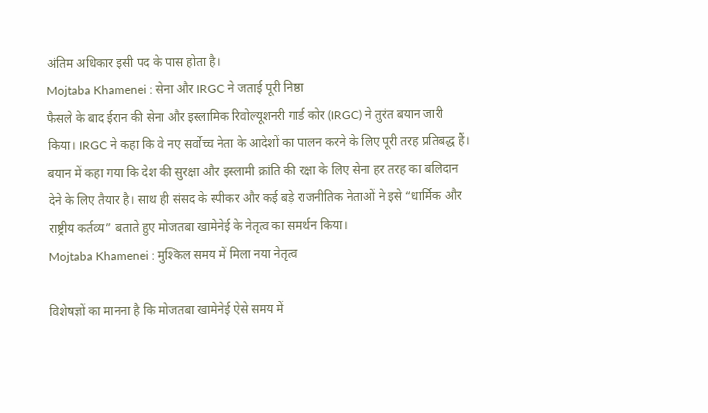अंतिम अधिकार इसी पद के पास होता है।
Mojtaba Khamenei : सेना और IRGC ने जताई पूरी निष्ठा
फैसले के बाद ईरान की सेना और इस्लामिक रिवोल्यूशनरी गार्ड कोर (IRGC) ने तुरंत बयान जारी किया। IRGC ने कहा कि वे नए सर्वोच्च नेता के आदेशों का पालन करने के लिए पूरी तरह प्रतिबद्ध हैं। बयान में कहा गया कि देश की सुरक्षा और इस्लामी क्रांति की रक्षा के लिए सेना हर तरह का बलिदान देने के लिए तैयार है। साथ ही संसद के स्पीकर और कई बड़े राजनीतिक नेताओं ने इसे “धार्मिक और राष्ट्रीय कर्तव्य” बताते हुए मोजतबा खामेनेई के नेतृत्व का समर्थन किया।
Mojtaba Khamenei : मुश्किल समय में मिला नया नेतृत्व

विशेषज्ञों का मानना है कि मोजतबा खामेनेई ऐसे समय में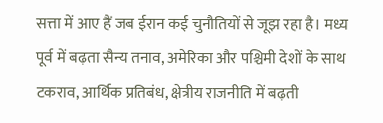सत्ता में आए हैं जब ईरान कई चुनौतियों से जूझ रहा है। मध्य पूर्व में बढ़ता सैन्य तनाव, अमेरिका और पश्चिमी देशों के साथ टकराव, आर्थिक प्रतिबंध, क्षेत्रीय राजनीति में बढ़ती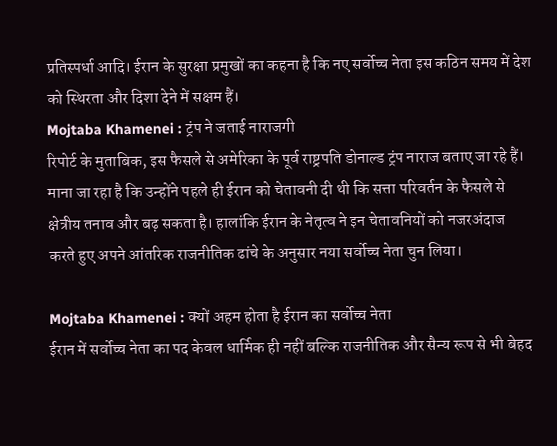प्रतिस्पर्धा आदि। ईरान के सुरक्षा प्रमुखों का कहना है कि नए सर्वोच्च नेता इस कठिन समय में देश को स्थिरता और दिशा देने में सक्षम हैं।
Mojtaba Khamenei : ट्रंप ने जताई नाराजगी
रिपोर्ट के मुताबिक, इस फैसले से अमेरिका के पूर्व राष्ट्रपति डोनाल्ड ट्रंप नाराज बताए जा रहे हैं। माना जा रहा है कि उन्होंने पहले ही ईरान को चेतावनी दी थी कि सत्ता परिवर्तन के फैसले से क्षेत्रीय तनाव और बढ़ सकता है। हालांकि ईरान के नेतृत्व ने इन चेतावनियों को नजरअंदाज करते हुए अपने आंतरिक राजनीतिक ढांचे के अनुसार नया सर्वोच्च नेता चुन लिया।

Mojtaba Khamenei : क्यों अहम होता है ईरान का सर्वोच्च नेता
ईरान में सर्वोच्च नेता का पद केवल धार्मिक ही नहीं बल्कि राजनीतिक और सैन्य रूप से भी बेहद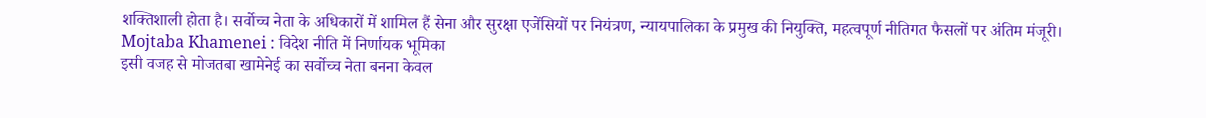शक्तिशाली होता है। सर्वोच्च नेता के अधिकारों में शामिल हैं सेना और सुरक्षा एजेंसियों पर नियंत्रण, न्यायपालिका के प्रमुख की नियुक्ति, महत्वपूर्ण नीतिगत फैसलों पर अंतिम मंजूरी।
Mojtaba Khamenei : विदेश नीति में निर्णायक भूमिका
इसी वजह से मोजतबा खामेनेई का सर्वोच्च नेता बनना केवल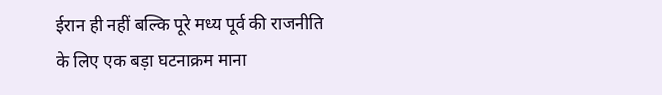ईरान ही नहीं बल्कि पूरे मध्य पूर्व की राजनीति के लिए एक बड़ा घटनाक्रम माना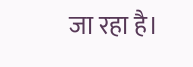जा रहा है।